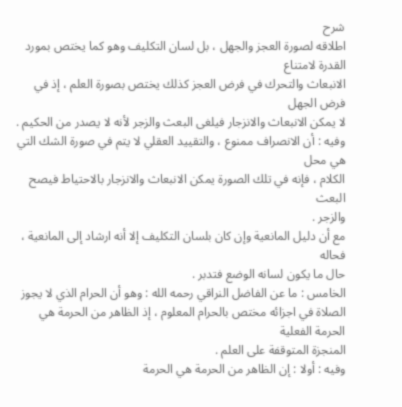شرح
اطلاقه لصورة العجز والجهل ، بل لسان التكليف وهو كما يختص بمورد القدرة لامتناع
الانبعاث والتحرك في فرض العجز كذلك يختص بصورة العلم ، إذ في فرض الجهل
لا يمكن الانبعاث والانزجار فيلغى البعث والزجر لأنه لا يصدر من الحكيم .
وفيه : أن الانصراف ممنوع ، والتقييد العقلي لا يتم في صورة الشك التي هي محل
الكلام ، فإنه في تلك الصورة يمكن الانبعاث والانزجار بالاحتياط فيصح البعث
والزجر .
مع أن دليل المانعية وإن كان بلسان التكليف إلا أنه ارشاد إلى المانعية ، فحاله
حال ما يكون لسانه الوضع فتدبر .
الخامس : ما عن الفاضل النراقي رحمه الله : وهو أن الحرام الذي لا يجوز
الصلاة في اجزائه مختص بالحرام المعلوم ، إذ الظاهر من الحرمة هي الحرمة الفعلية
المنجزة المتوقفة على العلم .
وفيه : أولا : إن الظاهر من الحرمة هي الحرمة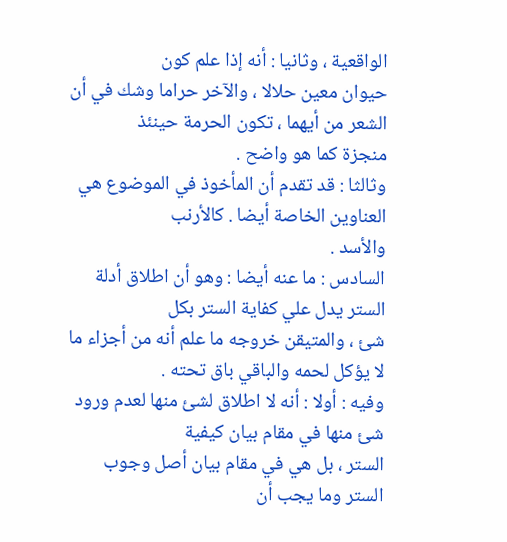الواقعية ، وثانيا : أنه إذا علم كون
حيوان معين حلالا ، والآخر حراما وشك في أن الشعر من أيهما ، تكون الحرمة حينئذ
منجزة كما هو واضح .
وثالثا : قد تقدم أن المأخوذ في الموضوع هي العناوين الخاصة أيضا . كالأرنب
والأسد .
السادس : ما عنه أيضا : وهو أن اطلاق أدلة الستر يدل علي كفاية الستر بكل
شئ ، والمتيقن خروجه ما علم أنه من أجزاء ما لا يؤكل لحمه والباقي باق تحته .
وفيه : أولا : أنه لا اطلاق لشئ منها لعدم ورود شئ منها في مقام بيان كيفية
الستر ، بل هي في مقام بيان أصل وجوب الستر وما يجب أن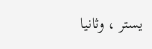يستر ، وثانيا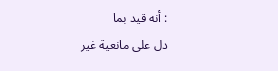: أنه قيد بما
دل على مانعية غير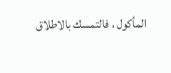المأكول ، فالتمسك بالاطلاق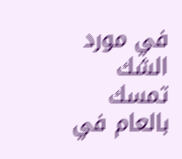في مورد الشك تمسك بالعام في